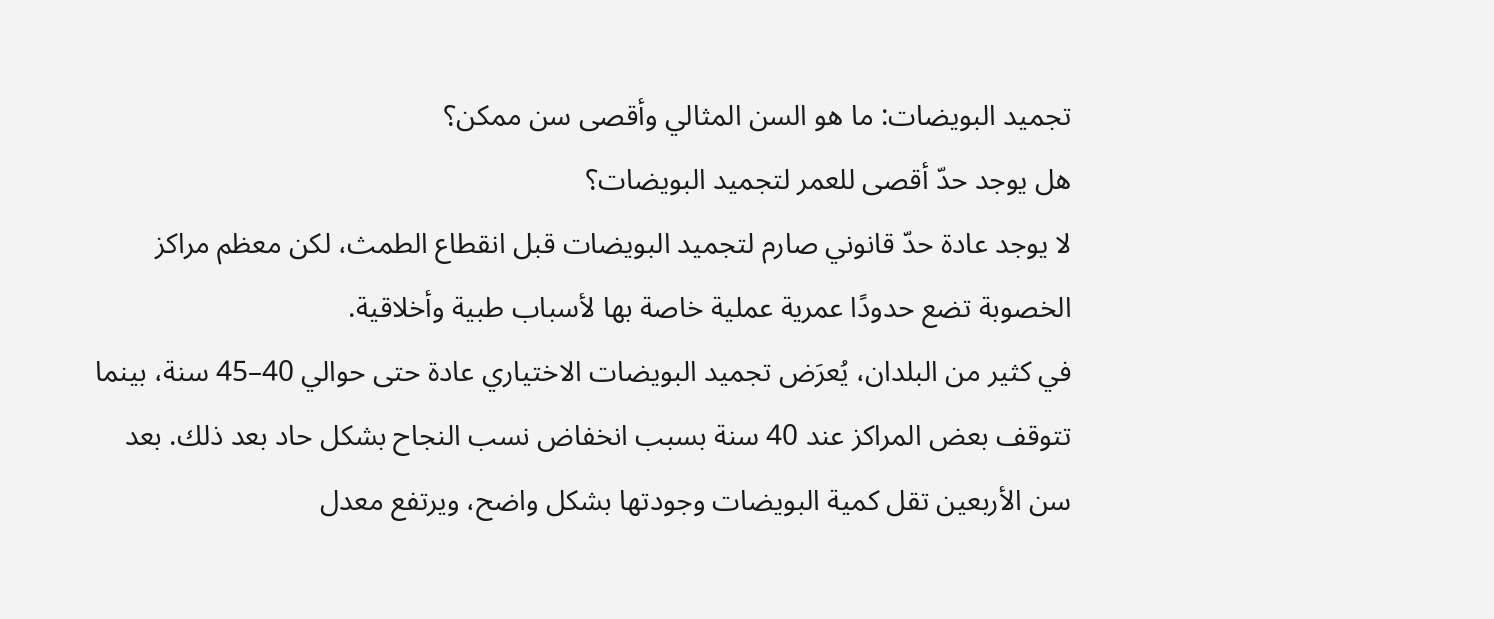تجميد البويضات: ما هو السن المثالي وأقصى سن ممكن؟
هل يوجد حدّ أقصى للعمر لتجميد البويضات؟
لا يوجد عادة حدّ قانوني صارم لتجميد البويضات قبل انقطاع الطمث، لكن معظم مراكز الخصوبة تضع حدودًا عمرية عملية خاصة بها لأسباب طبية وأخلاقية.
في كثير من البلدان، يُعرَض تجميد البويضات الاختياري عادة حتى حوالي 40–45 سنة، بينما تتوقف بعض المراكز عند 40 سنة بسبب انخفاض نسب النجاح بشكل حاد بعد ذلك. بعد سن الأربعين تقل كمية البويضات وجودتها بشكل واضح، ويرتفع معدل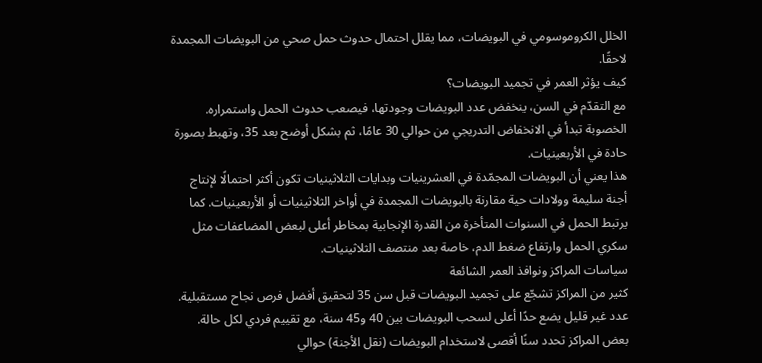الخلل الكروموسومي في البويضات، مما يقلل احتمال حدوث حمل صحي من البويضات المجمدة لاحقًا.
كيف يؤثر العمر في تجميد البويضات؟
مع التقدّم في السن، ينخفض عدد البويضات وجودتها، فيصعب حدوث الحمل واستمراره. الخصوبة تبدأ في الانخفاض التدريجي من حوالي 30 عامًا، ثم بشكل أوضح بعد 35، وتهبط بصورة حادة في الأربعينيات.
هذا يعني أن البويضات المجمّدة في العشرينيات وبدايات الثلاثينيات تكون أكثر احتمالًا لإنتاج أجنة سليمة وولادات حية مقارنة بالبويضات المجمدة في أواخر الثلاثينيات أو الأربعينيات. كما يرتبط الحمل في السنوات المتأخرة من القدرة الإنجابية بمخاطر أعلى لبعض المضاعفات مثل سكري الحمل وارتفاع ضغط الدم، خاصة بعد منتصف الثلاثينيات.
سياسات المراكز ونوافذ العمر الشائعة
كثير من المراكز تشجّع على تجميد البويضات قبل سن 35 لتحقيق أفضل فرص نجاح مستقبلية.
عدد غير قليل يضع حدًا أعلى لسحب البويضات بين 40 و45 سنة، مع تقييم فردي لكل حالة.
بعض المراكز تحدد سنًا أقصى لاستخدام البويضات (نقل الأجنة) حوالي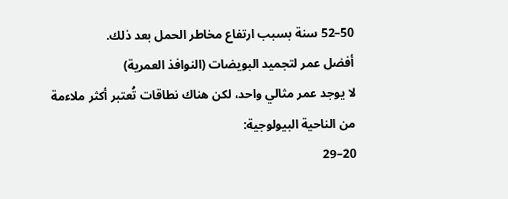50–52 سنة بسبب ارتفاع مخاطر الحمل بعد ذلك.
أفضل عمر لتجميد البويضات (النوافذ العمرية)
لا يوجد عمر مثالي واحد، لكن هناك نطاقات تُعتبر أكثر ملاءمة من الناحية البيولوجية:
20–29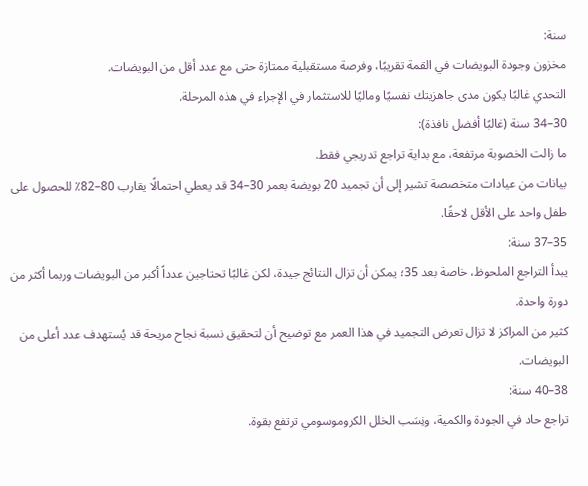سنة:
مخزون وجودة البويضات في القمة تقريبًا، وفرصة مستقبلية ممتازة حتى مع عدد أقل من البويضات.
التحدي غالبًا يكون مدى جاهزيتك نفسيًا وماليًا للاستثمار في الإجراء في هذه المرحلة.
30–34 سنة (غالبًا أفضل نافذة):
ما زالت الخصوبة مرتفعة، مع بداية تراجع تدريجي فقط.
بيانات من عيادات متخصصة تشير إلى أن تجميد 20 بويضة بعمر 30–34 قد يعطي احتمالًا يقارب 80–82٪ للحصول على طفل واحد على الأقل لاحقًا.
35–37 سنة:
يبدأ التراجع الملحوظ، خاصة بعد 35؛ يمكن أن تزال النتائج جيدة، لكن غالبًا تحتاجين عدداً أكبر من البويضات وربما أكثر من دورة واحدة.
كثير من المراكز لا تزال تعرض التجميد في هذا العمر مع توضيح أن لتحقيق نسبة نجاح مريحة قد يُستهدف عدد أعلى من البويضات.
38–40 سنة:
تراجع حاد في الجودة والكمية، ونِسَب الخلل الكروموسومي ترتفع بقوة.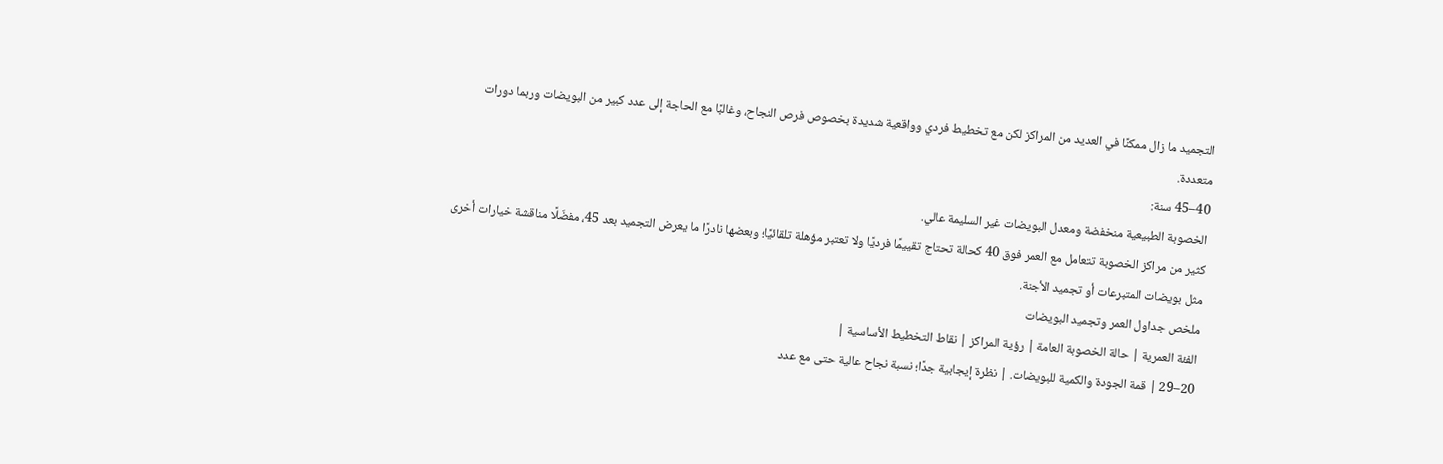التجميد ما زال ممكنًا في العديد من المراكز لكن مع تخطيط فردي وواقعية شديدة بخصوص فرص النجاح، وغالبًا مع الحاجة إلى عدد كبير من البويضات وربما دورات متعددة.
40–45 سنة:
الخصوبة الطبيعية منخفضة ومعدل البويضات غير السليمة عالي.
كثير من مراكز الخصوبة تتعامل مع العمر فوق 40 كحالة تحتاج تقييمًا فرديًا ولا تعتبر مؤهلة تلقائيًا؛ وبعضها نادرًا ما يعرض التجميد بعد 45، مفضّلًا مناقشة خيارات أخرى مثل بويضات المتبرعات أو تجميد الأجنة.
ملخص جداول العمر وتجميد البويضات
الفئة العمرية | حالة الخصوبة العامة | رؤية المراكز | نقاط التخطيط الأساسية |
20–29 | قمة الجودة والكمية للبويضات. | نظرة إيجابية جدًا؛ نسبة نجاح عالية حتى مع عدد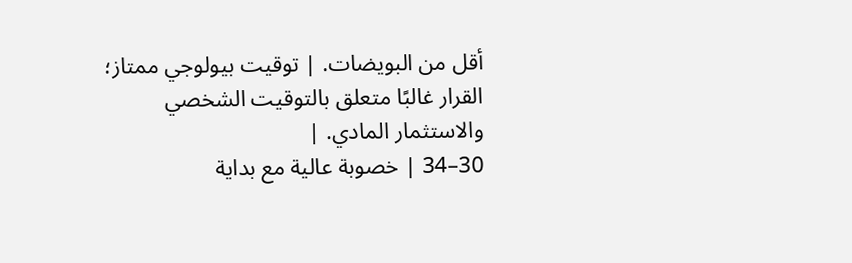أقل من البويضات. | توقيت بيولوجي ممتاز؛ القرار غالبًا متعلق بالتوقيت الشخصي والاستثمار المادي. |
30–34 | خصوبة عالية مع بداية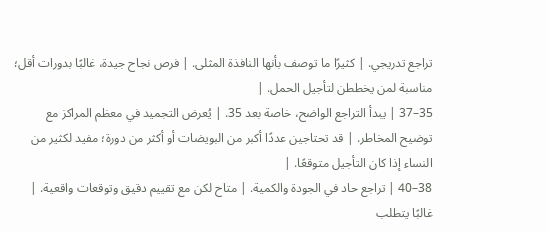تراجع تدريجي. | كثيرًا ما توصف بأنها النافذة المثلى. | فرص نجاح جيدة، غالبًا بدورات أقل؛ مناسبة لمن يخططن لتأجيل الحمل. |
35–37 | يبدأ التراجع الواضح، خاصة بعد 35. | يُعرض التجميد في معظم المراكز مع توضيح المخاطر. | قد تحتاجين عددًا أكبر من البويضات أو أكثر من دورة؛ مفيد لكثير من النساء إذا كان التأجيل متوقعًا. |
38–40 | تراجع حاد في الجودة والكمية. | متاح لكن مع تقييم دقيق وتوقعات واقعية. | غالبًا يتطلب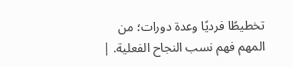تخطيطًا فرديًا وعدة دورات؛ من المهم فهم نسب النجاح الفعلية. |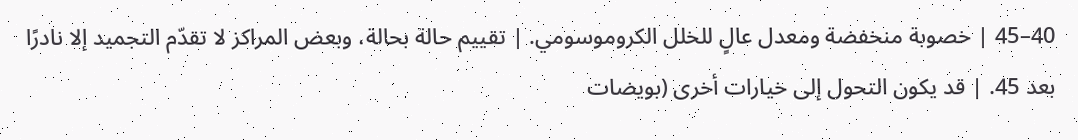40–45 | خصوبة منخفضة ومعدل عالٍ للخلل الكروموسومي. | تقييم حالة بحالة، وبعض المراكز لا تقدّم التجميد إلا نادرًا بعد 45. | قد يكون التحول إلى خيارات أخرى (بويضات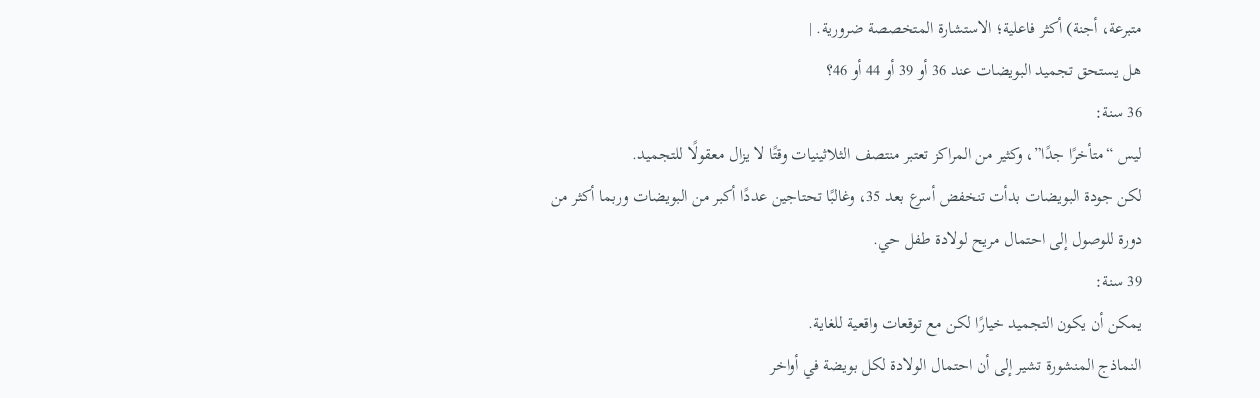متبرعة، أجنة) أكثر فاعلية؛ الاستشارة المتخصصة ضرورية. |
هل يستحق تجميد البويضات عند 36 أو 39 أو 44 أو 46؟
36 سنة:
ليس “متأخرًا جدًا”، وكثير من المراكز تعتبر منتصف الثلاثينيات وقتًا لا يزال معقولًا للتجميد.
لكن جودة البويضات بدأت تنخفض أسرع بعد 35، وغالبًا تحتاجين عددًا أكبر من البويضات وربما أكثر من دورة للوصول إلى احتمال مريح لولادة طفل حي.
39 سنة:
يمكن أن يكون التجميد خيارًا لكن مع توقعات واقعية للغاية.
النماذج المنشورة تشير إلى أن احتمال الولادة لكل بويضة في أواخر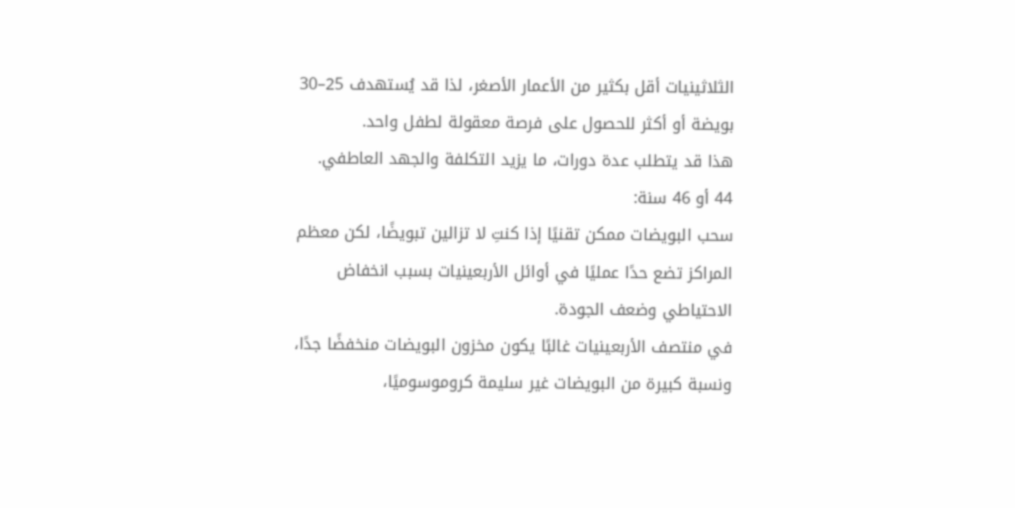الثلاثينيات أقل بكثير من الأعمار الأصغر، لذا قد يُستهدف 25–30 بويضة أو أكثر للحصول على فرصة معقولة لطفل واحد.
هذا قد يتطلب عدة دورات، ما يزيد التكلفة والجهد العاطفي.
44 أو 46 سنة:
سحب البويضات ممكن تقنيًا إذا كنتِ لا تزالين تبويضًا، لكن معظم المراكز تضع حدًا عمليًا في أوائل الأربعينيات بسبب انخفاض الاحتياطي وضعف الجودة.
في منتصف الأربعينيات غالبًا يكون مخزون البويضات منخفضًا جدًا، ونسبة كبيرة من البويضات غير سليمة كروموسوميًا،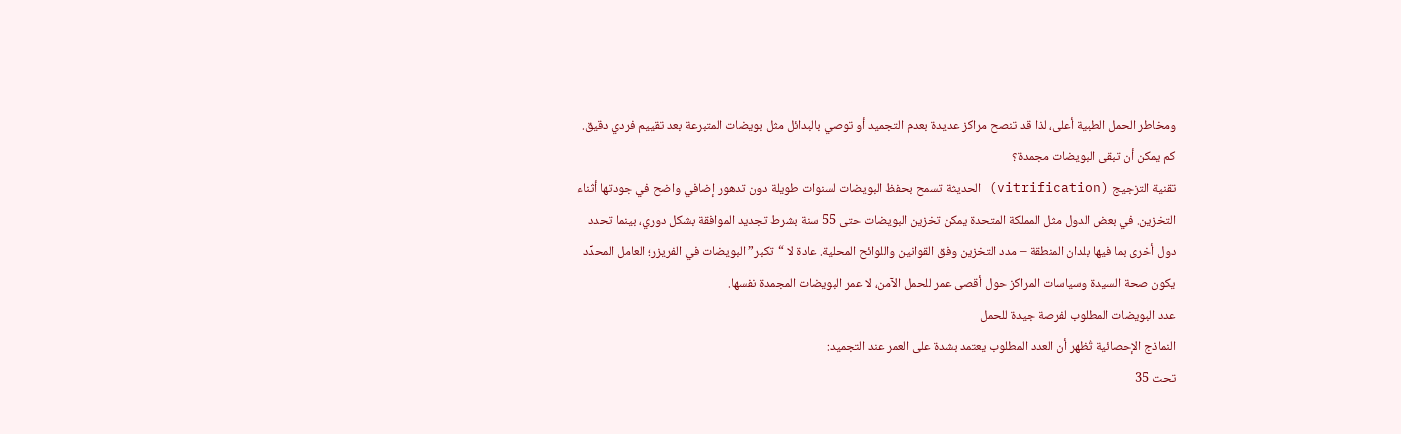ومخاطر الحمل الطبية أعلى، لذا قد تنصح مراكز عديدة بعدم التجميد أو توصي بالبدائل مثل بويضات المتبرعة بعد تقييم فردي دقيق.
كم يمكن أن تبقى البويضات مجمدة؟
تقنية التزجيج (vitrification) الحديثة تسمح بحفظ البويضات لسنوات طويلة دون تدهور إضافي واضح في جودتها أثناء التخزين. في بعض الدول مثل المملكة المتحدة يمكن تخزين البويضات حتى 55 سنة بشرط تجديد الموافقة بشكل دوري، بينما تحدد دول أخرى بما فيها بلدان المنطقة – مدد التخزين وفق القوانين واللوائح المحلية. عادة لا “تكبر” البويضات في الفريزر؛ العامل المحدِّد يكون صحة السيدة وسياسات المراكز حول أقصى عمر للحمل الآمن، لا عمر البويضات المجمدة نفسها.
عدد البويضات المطلوب لفرصة جيدة للحمل
النماذج الإحصائية تُظهر أن العدد المطلوب يعتمد بشدة على العمر عند التجميد:
تحت 35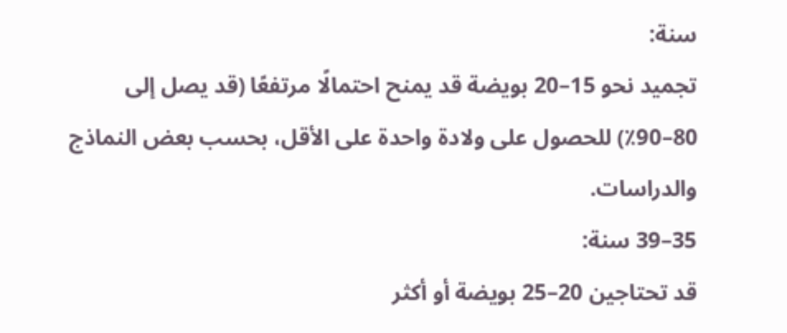سنة:
تجميد نحو 15–20 بويضة قد يمنح احتمالًا مرتفعًا (قد يصل إلى 80–90٪) للحصول على ولادة واحدة على الأقل، بحسب بعض النماذج والدراسات.
35–39 سنة:
قد تحتاجين 20–25 بويضة أو أكثر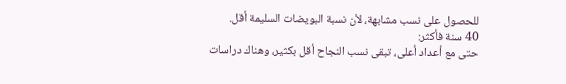للحصول على نسب مشابهة، لأن نسبة البويضات السليمة أقل.
40 سنة فأكثر:
حتى مع أعداد أعلى، تبقى نسب النجاح أقل بكثير، وهناك دراسات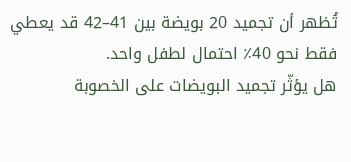تُظهر أن تجميد 20 بويضة بين 41–42 قد يعطي فقط نحو 40٪ احتمال لطفل واحد.
هل يؤثّر تجميد البويضات على الخصوبة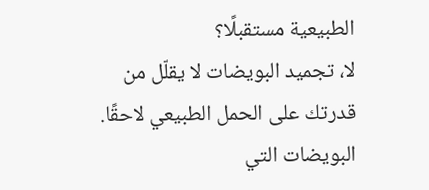الطبيعية مستقبلًا؟
لا، تجميد البويضات لا يقلّل من قدرتك على الحمل الطبيعي لاحقًا. البويضات التي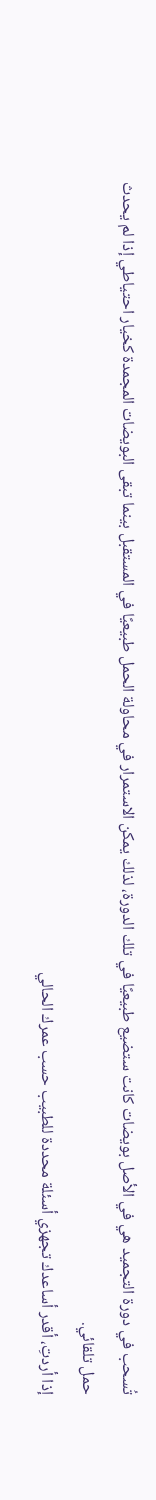تُسحب في دورة التجميد هي في الأصل بويضات كانت ستضيع طبيعيًا في تلك الدورة، لذلك يمكن الاستمرار في محاولة الحمل طبيعيًا في المستقبل بينما تبقى البويضات المجمدة كخيار احتياطي إذا لم يحدث حمل تلقائي.
إذا أردتِ، أقدر أساعدك تجهزي أسئلة محددة للطبيب حسب عمرك الحالي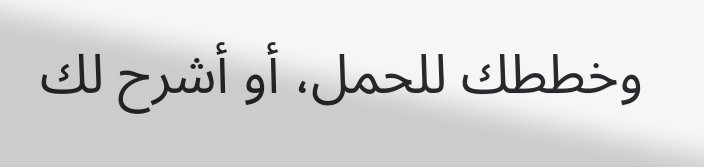وخططك للحمل، أو أشرح لك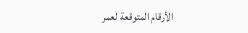الأرقام المتوقعة لعمر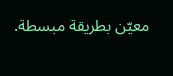معيّن بطريقة مبسطة.